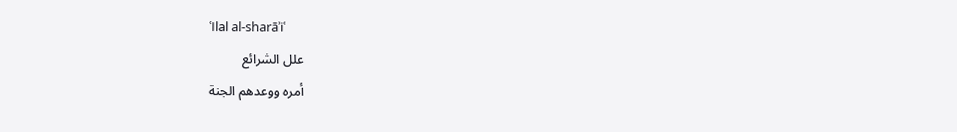ʿIlal al-sharāʾiʿ
علل الشرائع
أمره ووعدهم الجنة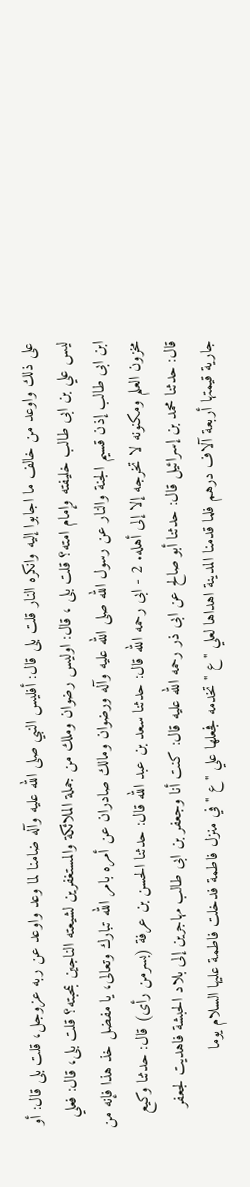على ذلك واوعد من خالف ما اجابوا إليه وانكره النار قلت بلى قال: أفليس النبي صلى الله عليه وآله ضامنا لما وعد واوعد عن ربه عزوجل، قلت بلى قال: أو ليس علي بن ابى طالب خليفته وإمام امته؟ قلت بلى ، قال: اوليس رضوان وملك من جملة الملائكة والمستغفرين لشيعته الناجين بمحبته؟ قلت بلى، قال: فعلي ابن ابى طالب إذن قسيم الجنة والنار عن رسول الله صلى الله عليه وآله ورضوان ومالك صادران عن أمره بامر الله تبارك وتعالى، يا مفضل خذ هذا فإنه من مخزون العلم ومكنونه لا تخرجه إلا إلى أهله. 2 - ابى رحمه الله قال: حدثنا سعد بن عبد الله قال: حدثنا الحسن بن عرفة (بسرمن رأى) قال: حدثنا وكيع قال: حدثنا محمد بن إسرائيل قال: حدثنا أبو صالح عن ابى ذر رحمه الله عليه قال: كنت أنا وجعفر بن ابى طالب مهاجرين إلى بلاد الحبشة فاهديت لجعفر جارية قيمتها أربعة آلاف درهم فلما قدمنا المدينة اهداها لعلي " ع " تخدمه فجعلها علي " ع " في منزل فاطمة فدخلت فاطمة عليها السلام يوما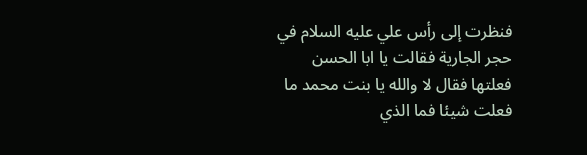فنظرت إلى رأس علي عليه السلام في حجر الجارية فقالت يا ابا الحسن فعلتها فقال لا والله يا بنت محمد ما فعلت شيئا فما الذي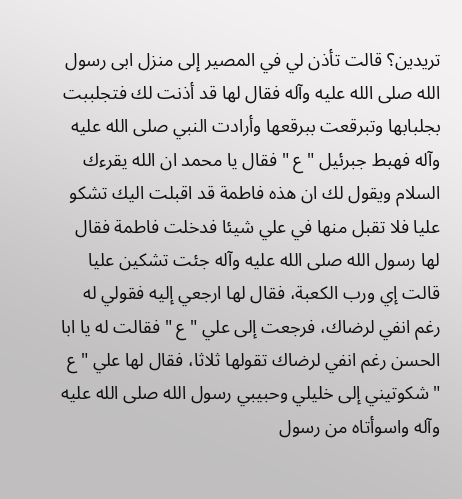تريدين؟ قالت تأذن لي في المصير إلى منزل ابى رسول الله صلى الله عليه وآله فقال لها قد أذنت لك فتجلببت بجلبابها وتبرقعت ببرقعها وأرادت النبي صلى الله عليه وآله فهبط جبرئيل " ع " فقال يا محمد ان الله يقرءك السلام ويقول لك ان هذه فاطمة قد اقبلت اليك تشكو عليا فلا تقبل منها في علي شيئا فدخلت فاطمة فقال لها رسول الله صلى الله عليه وآله جئت تشكين عليا قالت إي ورب الكعبة، فقال لها ارجعي إليه فقولي له رغم انفي لرضاك، فرجعت إلى علي " ع " فقالت له يا ابا الحسن رغم انفي لرضاك تقولها ثلاثا، فقال لها علي " ع " شكوتيني إلى خليلي وحبيبي رسول الله صلى الله عليه وآله واسوأتاه من رسول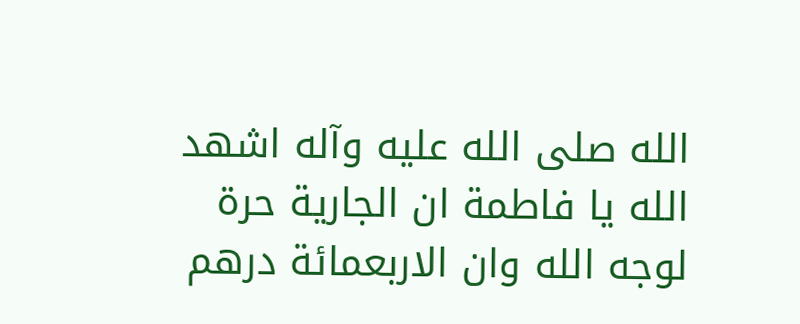الله صلى الله عليه وآله اشهد الله يا فاطمة ان الجارية حرة لوجه الله وان الاربعمائة درهم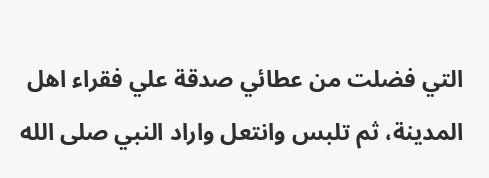التي فضلت من عطائي صدقة علي فقراء اهل المدينة، ثم تلبس وانتعل واراد النبي صلى الله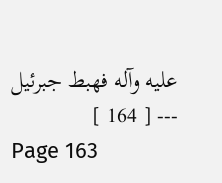عليه وآله فهبط جبرئيل
--- [ 164 ]
Page 163